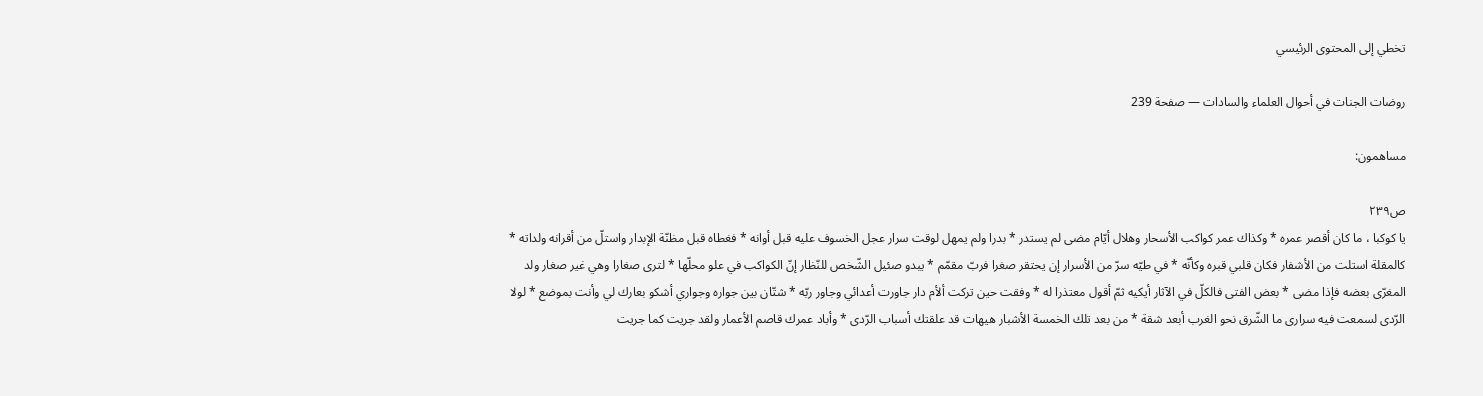تخطي إلى المحتوى الرئيسي

روضات الجنات في أحوال العلماء والسادات — صفحة 239

مساهمون:

ص٢٣٩
يا كوكبا ، ما كان أقصر عمره * وكذاك عمر كواكب الأسحار وهلال أيّام مضى لم يستدر * بدرا ولم يمهل لوقت سرار عجل الخسوف عليه قبل أوانه * فغطاه قبل مظنّة الإبدار واستلّ من أقرانه ولداته * كالمقلة استلت من الأشفار فكان قلبي قبره وكأنّه * في طيّه سرّ من الأسرار إن يحتقر صغرا فربّ مقمّم * يبدو صئيل الشّخص للنّظار إنّ الكواكب في علو محلّها * لترى صغارا وهي غير صغار ولد المغرّى بعضه فإذا مضى * بعض الفتى فالكلّ في الآثار أيكيه ثمّ أقول معتذرا له * وفقت حين تركت ألأم دار جاورت أعدائي وجاور ربّه * شتّان بين جواره وجواري أشكو بعارك لي وأنت بموضع * لولا الرّدى لسمعت فيه سرارى ما الشّرق نحو الغرب أبعد شقة * من بعد تلك الخمسة الأشبار هيهات قد علقتك أسباب الرّدى * وأباد عمرك قاصم الأعمار ولقد جريت كما جريت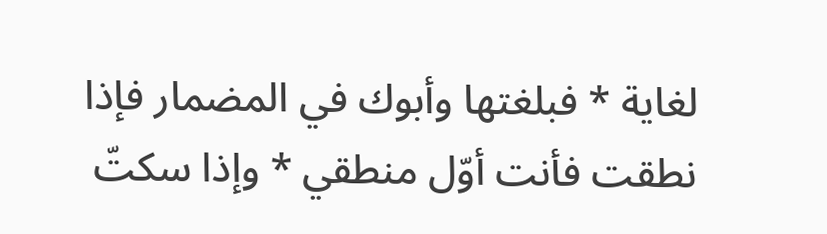لغاية * فبلغتها وأبوك في المضمار فإذا نطقت فأنت أوّل منطقي * وإذا سكتّ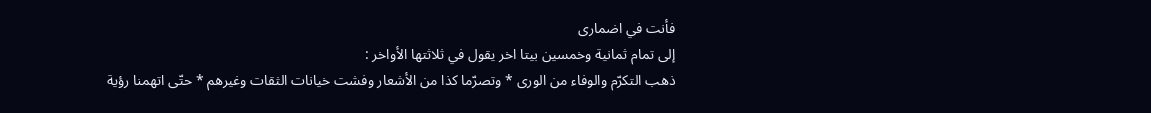فأنت في اضمارى
إلى تمام ثمانية وخمسين بيتا اخر يقول في ثلاثتها الأواخر :
ذهب التكرّم والوفاء من الورى * وتصرّما كذا من الأشعار وفشت خيانات الثقات وغيرهم * حتّى اتهمنا رؤية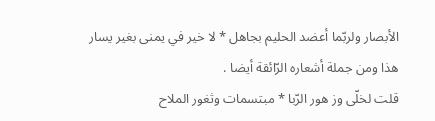الأبصار ولربّما أعضد الحليم بجاهل * لا خير في يمنى بغير يسار
هذا ومن جملة أشعاره الرّائقة أيضا .
قلت لخلّى وز هور الرّبا * مبتسمات وثغور الملاح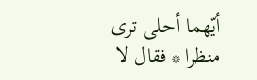أيّهما أحلى ترى منظرا * فقال لا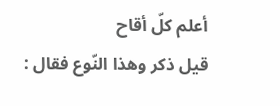أعلم كلّ أقاح
قيل ذكر وهذا النّوع فقال :